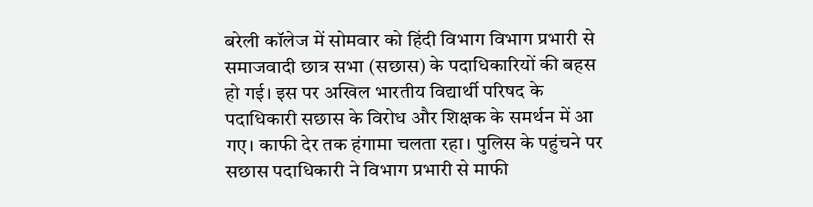बरेली कॉलेज में सोमवार को हिंदी विभाग विभाग प्रभारी से समाजवादी छात्र सभा (सछास) के पदाधिकारियों की बहस हो गई। इस पर अखिल भारतीय विद्यार्थी परिषद के पदाधिकारी सछास के विरोध और शिक्षक के समर्थन में आ गए। काफी देर तक हंगामा चलता रहा। पुलिस के पहुंचने पर सछास पदाधिकारी ने विभाग प्रभारी से माफी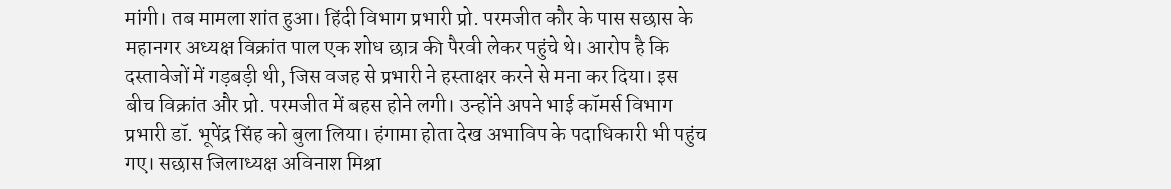मांगी। तब मामला शांत हुआ। हिंदी विभाग प्रभारी प्रो. परमजीत कौर के पास सछास के महानगर अध्यक्ष विक्रांत पाल एक शोध छात्र की पैरवी लेकर पहुंचे थे। आरोप है कि दस्तावेजों में गड़बड़ी थी, जिस वजह से प्रभारी ने हस्ताक्षर करने से मना कर दिया। इस बीच विक्रांत और प्रो. परमजीत में बहस होने लगी। उन्होंने अपने भाई कॉमर्स विभाग प्रभारी डॉ. भूपेंद्र सिंह को बुला लिया। हंगामा होता देख अभाविप के पदाधिकारी भी पहुंच गए। सछास जिलाध्यक्ष अविनाश मिश्रा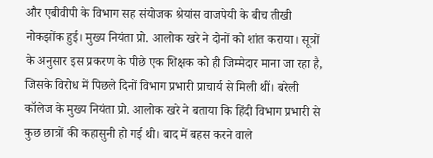और एबीवीपी के विभाग सह संयोजक श्रेयांस वाजपेयी के बीच तीखी नोकझोंक हुई। मुख्य नियंता प्रो. आलोक खरे ने दोनों को शांत कराया। सूत्रों के अनुसार इस प्रकरण के पीछे एक शिक्षक को ही जिम्मेदार माना जा रहा है, जिसके विरोध में पिछले दिनों विभाग प्रभारी प्राचार्य से मिली थीं। बरेली कॉलेज के मुख्य नियंता प्रो. आलोक खरे ने बताया कि हिंदी विभाग प्रभारी से कुछ छात्रों की कहासुनी हो गई थी। बाद में बहस करने वाले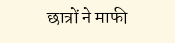छात्रों ने माफी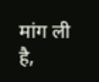मांग ली है,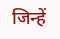जिन्हें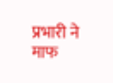प्रभारी ने माफ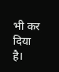भी कर दिया है।